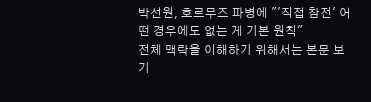박선원, 호르무즈 파병에 "'직접 참전' 어떤 경우에도 없는 게 기본 원칙"
전체 맥락을 이해하기 위해서는 본문 보기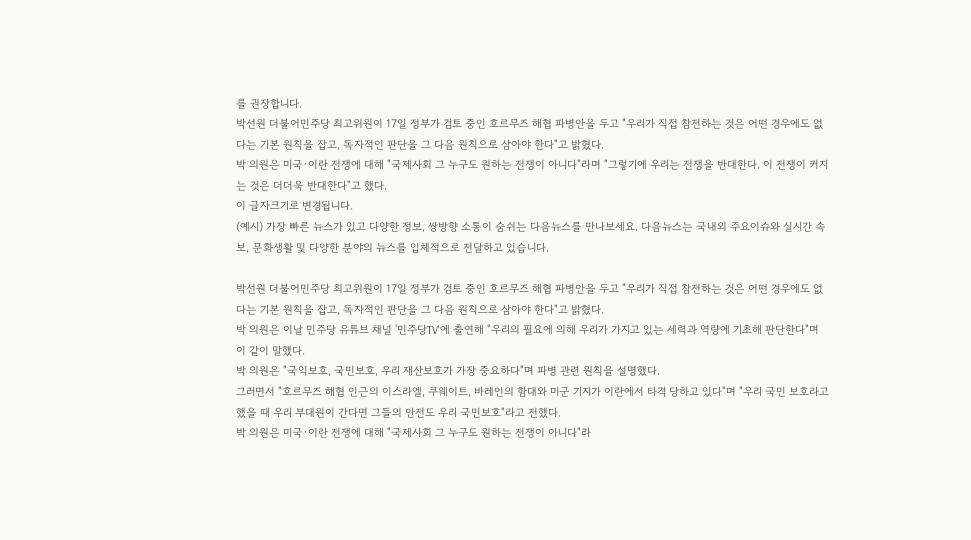를 권장합니다.
박선원 더불어민주당 최고위원이 17일 정부가 검토 중인 호르무즈 해협 파병안을 두고 "우리가 직접 참전하는 것은 어떤 경우에도 없다는 기본 원칙을 잡고, 독자적인 판단을 그 다음 원칙으로 삼아야 한다"고 밝혔다.
박 의원은 미국·이란 전쟁에 대해 "국제사회 그 누구도 원하는 전쟁이 아니다"라며 "그렇기에 우리는 전쟁을 반대한다. 이 전쟁이 커지는 것은 더더욱 반대한다"고 했다.
이 글자크기로 변경됩니다.
(예시) 가장 빠른 뉴스가 있고 다양한 정보, 쌍방향 소통이 숨쉬는 다음뉴스를 만나보세요. 다음뉴스는 국내외 주요이슈와 실시간 속보, 문화생활 및 다양한 분야의 뉴스를 입체적으로 전달하고 있습니다.

박선원 더불어민주당 최고위원이 17일 정부가 검토 중인 호르무즈 해협 파병안을 두고 "우리가 직접 참전하는 것은 어떤 경우에도 없다는 기본 원칙을 잡고, 독자적인 판단을 그 다음 원칙으로 삼아야 한다"고 밝혔다.
박 의원은 이날 민주당 유튜브 채널 '민주당TV'에 출연해 "우리의 필요에 의해 우리가 가지고 있는 세력과 역량에 기초해 판단한다"며 이 같이 말했다.
박 의원은 "국익보호, 국민보호, 우리 재산보호가 가장 중요하다"며 파병 관련 원칙을 설명했다.
그러면서 "호르무즈 해협 인근의 이스라엘, 쿠웨이트, 바레인의 함대와 미군 기지가 이란에서 타격 당하고 있다"며 "우리 국민 보호라고 했을 때 우리 부대원이 간다면 그들의 안전도 우리 국민보호"라고 전했다.
박 의원은 미국·이란 전쟁에 대해 "국제사회 그 누구도 원하는 전쟁이 아니다"라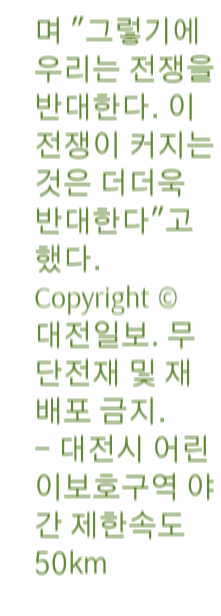며 "그렇기에 우리는 전쟁을 반대한다. 이 전쟁이 커지는 것은 더더욱 반대한다"고 했다.
Copyright © 대전일보. 무단전재 및 재배포 금지.
- 대전시 어린이보호구역 야간 제한속도 50㎞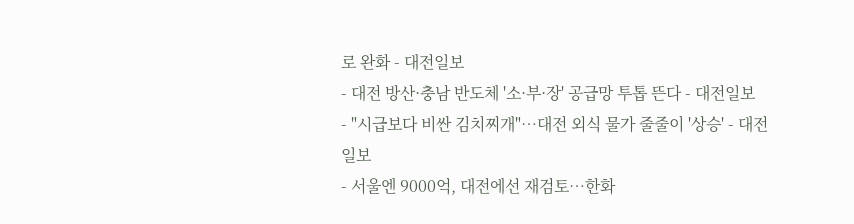로 완화 - 대전일보
- 대전 방산·충남 반도체 '소·부·장' 공급망 투톱 뜬다 - 대전일보
- "시급보다 비싼 김치찌개"…대전 외식 물가 줄줄이 '상승' - 대전일보
- 서울엔 9000억, 대전에선 재검토…한화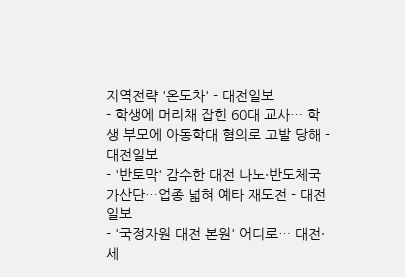지역전략 '온도차' - 대전일보
- 학생에 머리채 잡힌 60대 교사… 학생 부모에 아동학대 혐의로 고발 당해 - 대전일보
- '반토막' 감수한 대전 나노·반도체국가산단…업종 넓혀 예타 재도전 - 대전일보
- '국정자원 대전 본원' 어디로… 대전·세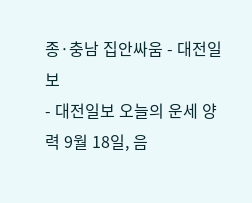종·충남 집안싸움 - 대전일보
- 대전일보 오늘의 운세 양력 9월 18일, 음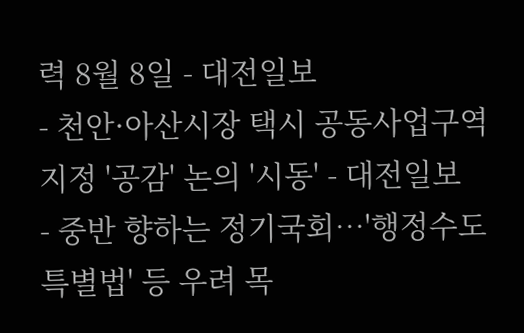력 8월 8일 - 대전일보
- 천안·아산시장 택시 공동사업구역 지정 '공감' 논의 '시동' - 대전일보
- 중반 향하는 정기국회…'행정수도특별법' 등 우려 목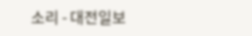소리 - 대전일보